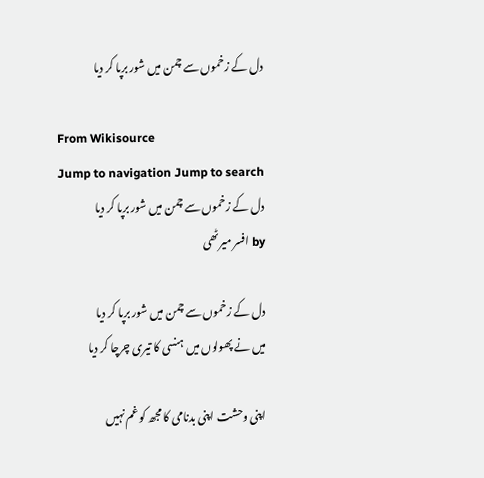دل کے زخموں سے چمن میں شور برپا کر دیا

From Wikisource
Jump to navigation Jump to search
دل کے زخموں سے چمن میں شور برپا کر دیا
by افسر میرٹھی

دل کے زخموں سے چمن میں شور برپا کر دیا
میں نے پھولوں میں ہنسی کا تیری چرچا کر دیا

اپنی وحشت اپنی بدنامی کا مجھ کو غم نہیں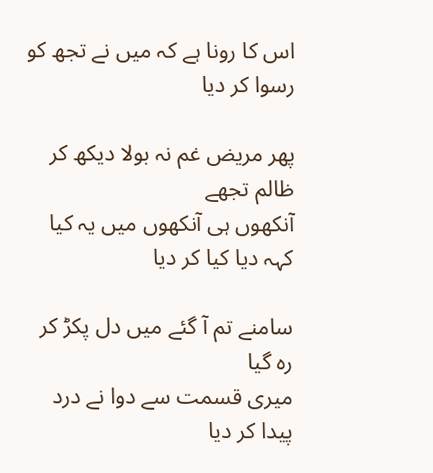اس کا رونا ہے کہ میں نے تجھ کو رسوا کر دیا

پھر مریض غم نہ بولا دیکھ کر ظالم تجھے
آنکھوں ہی آنکھوں میں یہ کیا کہہ دیا کیا کر دیا

سامنے تم آ گئے میں دل پکڑ کر رہ گیا
میری قسمت سے دوا نے درد پیدا کر دیا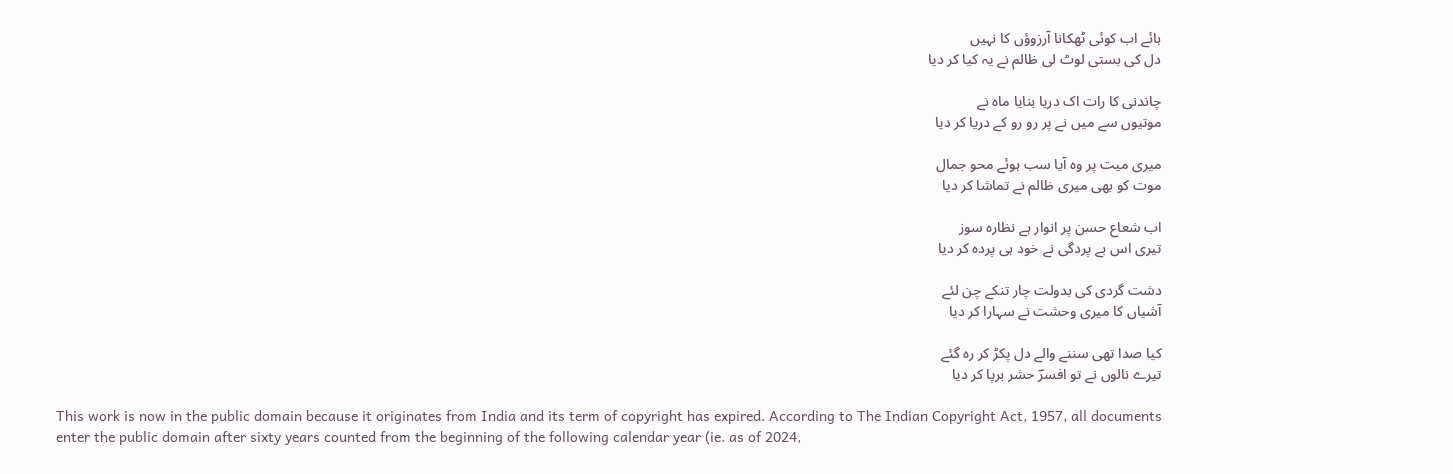ہائے اب کوئی ٹھکانا آرزوؤں کا نہیں
دل کی بستی لوٹ لی ظالم نے یہ کیا کر دیا

چاندنی کا رات اک دریا بنایا ماہ نے
موتیوں سے میں نے پر رو رو کے دریا کر دیا

میری میت پر وہ آیا سب ہوئے محو جمال
موت کو بھی میری ظالم نے تماشا کر دیا

اب شعاع حسن پر انوار ہے نظارہ سوز
تیری اس بے پردگی نے خود ہی پردہ کر دیا

دشت گردی کی بدولت چار تنکے چن لئے
آشیاں کا میری وحشت نے سہارا کر دیا

کیا صدا تھی سننے والے دل پکڑ کر رہ گئے
تیرے نالوں نے تو افسرؔ حشر برپا کر دیا

This work is now in the public domain because it originates from India and its term of copyright has expired. According to The Indian Copyright Act, 1957, all documents enter the public domain after sixty years counted from the beginning of the following calendar year (ie. as of 2024,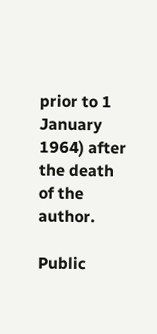prior to 1 January 1964) after the death of the author.

Public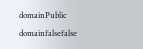domainPublic domainfalsefalse